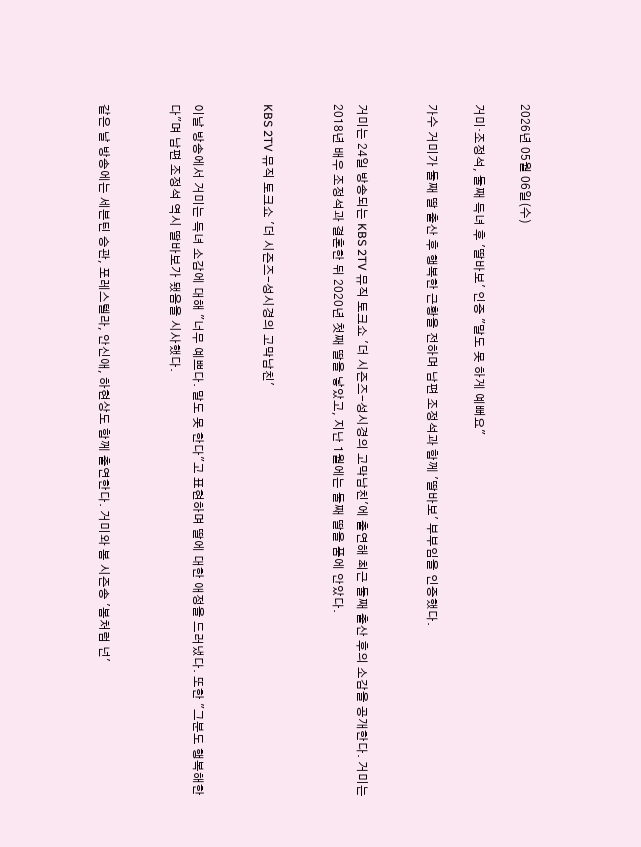2026년 05월 06일(수)

거미·조정석, 둘째 득녀 후 '딸바보' 인증 "말도 못 하게 예뻐요"

가수 거미가 둘째 딸 출산 후 행복한 근황을 전하며 남편 조정석과 함께 '딸바보' 부부임을 인증했다.


거미는 24일 방송되는 KBS 2TV 뮤직 토크쇼 '더 시즌즈-성시경의 고막남친'에 출연해 최근 둘째 출산 후의 소감을 공개한다. 거미는 2018년 배우 조정석과 결혼한 뒤 2020년 첫째 딸을 낳았고, 지난 1월에는 둘째 딸을 품에 안았다.


KBS 2TV 뮤직 토크쇼 '더 시즌즈-성시경의 고막남친'


이날 방송에서 거미는 득녀 소감에 대해 "너무 예쁘다. 말도 못 한다"고 표현하며 딸에 대한 애정을 드러냈다. 또한 "그분도 행복해한다"며 남편 조정석 역시 딸바보가 됐음을 시사했다.


같은 날 방송에는 세븐틴 승관, 포레스텔라, 안신애, 하현상도 함께 출연한다. 거미와 봄 시즌송 '봄처럼 넌'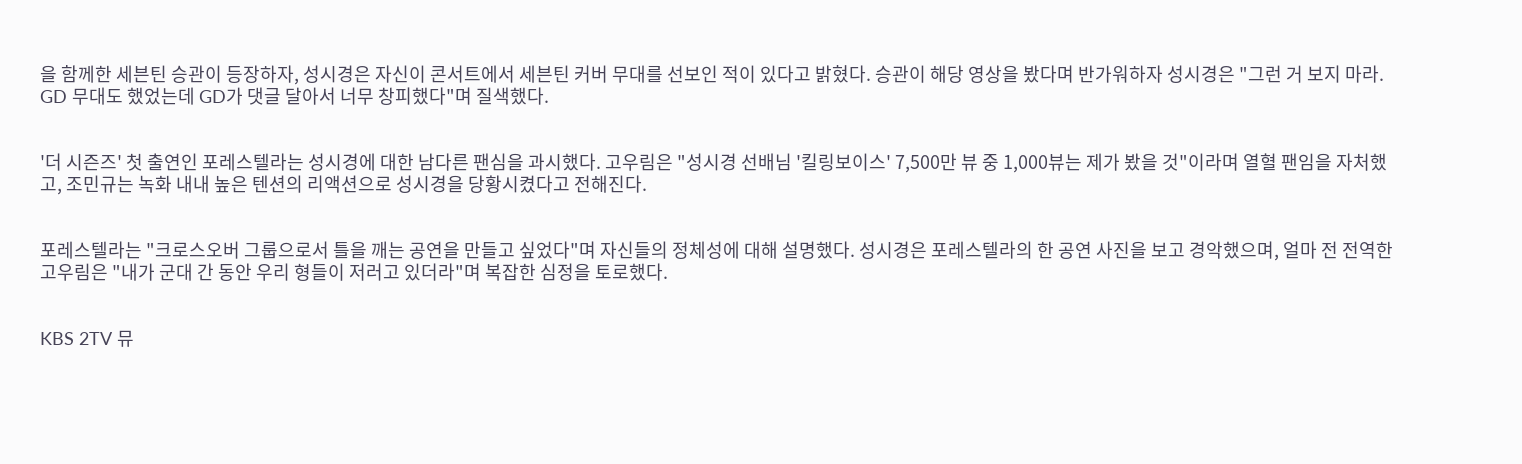을 함께한 세븐틴 승관이 등장하자, 성시경은 자신이 콘서트에서 세븐틴 커버 무대를 선보인 적이 있다고 밝혔다. 승관이 해당 영상을 봤다며 반가워하자 성시경은 "그런 거 보지 마라. GD 무대도 했었는데 GD가 댓글 달아서 너무 창피했다"며 질색했다.


'더 시즌즈' 첫 출연인 포레스텔라는 성시경에 대한 남다른 팬심을 과시했다. 고우림은 "성시경 선배님 '킬링보이스' 7,500만 뷰 중 1,000뷰는 제가 봤을 것"이라며 열혈 팬임을 자처했고, 조민규는 녹화 내내 높은 텐션의 리액션으로 성시경을 당황시켰다고 전해진다.


포레스텔라는 "크로스오버 그룹으로서 틀을 깨는 공연을 만들고 싶었다"며 자신들의 정체성에 대해 설명했다. 성시경은 포레스텔라의 한 공연 사진을 보고 경악했으며, 얼마 전 전역한 고우림은 "내가 군대 간 동안 우리 형들이 저러고 있더라"며 복잡한 심정을 토로했다.


KBS 2TV 뮤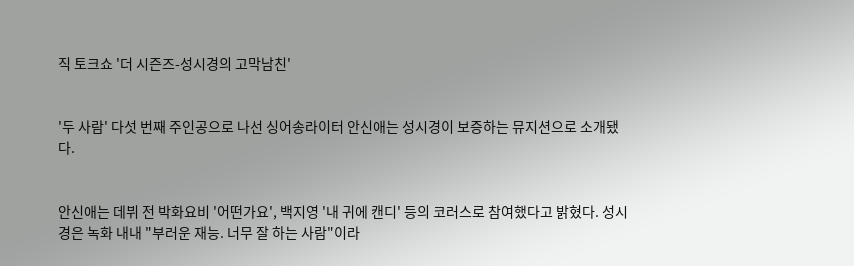직 토크쇼 '더 시즌즈-성시경의 고막남친'


'두 사람' 다섯 번째 주인공으로 나선 싱어송라이터 안신애는 성시경이 보증하는 뮤지션으로 소개됐다.


안신애는 데뷔 전 박화요비 '어떤가요', 백지영 '내 귀에 캔디' 등의 코러스로 참여했다고 밝혔다. 성시경은 녹화 내내 "부러운 재능. 너무 잘 하는 사람"이라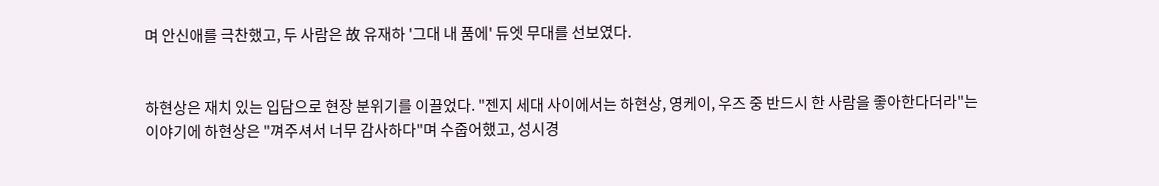며 안신애를 극찬했고, 두 사람은 故 유재하 '그대 내 품에' 듀엣 무대를 선보였다.


하현상은 재치 있는 입담으로 현장 분위기를 이끌었다. "젠지 세대 사이에서는 하현상, 영케이, 우즈 중 반드시 한 사람을 좋아한다더라"는 이야기에 하현상은 "껴주셔서 너무 감사하다"며 수줍어했고, 성시경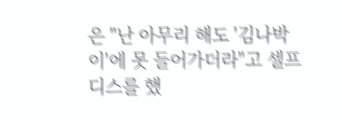은 "난 아무리 해도 '김나박이'에 못 들어가더라"고 셀프 디스를 했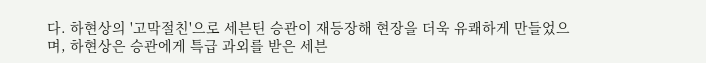다. 하현상의 '고막절친'으로 세븐틴 승관이 재등장해 현장을 더욱 유쾌하게 만들었으며, 하현상은 승관에게 특급 과외를 받은 세븐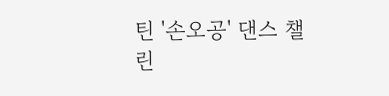틴 '손오공' 댄스 챌린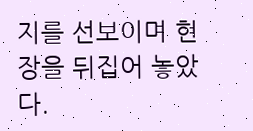지를 선보이며 현장을 뒤집어 놓았다.